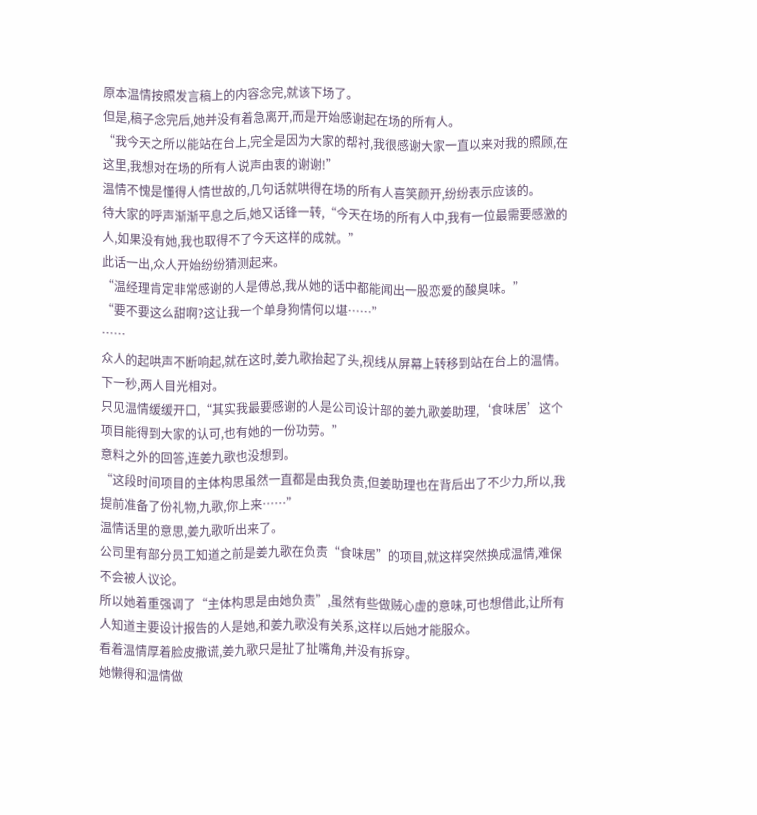原本温情按照发言稿上的内容念完,就该下场了。
但是,稿子念完后,她并没有着急离开,而是开始感谢起在场的所有人。
“我今天之所以能站在台上,完全是因为大家的帮衬,我很感谢大家一直以来对我的照顾,在这里,我想对在场的所有人说声由衷的谢谢!”
温情不愧是懂得人情世故的,几句话就哄得在场的所有人喜笑颜开,纷纷表示应该的。
待大家的呼声渐渐平息之后,她又话锋一转,“今天在场的所有人中,我有一位最需要感激的人,如果没有她,我也取得不了今天这样的成就。”
此话一出,众人开始纷纷猜测起来。
“温经理肯定非常感谢的人是傅总,我从她的话中都能闻出一股恋爱的酸臭味。”
“要不要这么甜啊?这让我一个单身狗情何以堪……”
……
众人的起哄声不断响起,就在这时,姜九歌抬起了头,视线从屏幕上转移到站在台上的温情。
下一秒,两人目光相对。
只见温情缓缓开口,“其实我最要感谢的人是公司设计部的姜九歌姜助理,‘食味居’这个项目能得到大家的认可,也有她的一份功劳。”
意料之外的回答,连姜九歌也没想到。
“这段时间项目的主体构思虽然一直都是由我负责,但姜助理也在背后出了不少力,所以,我提前准备了份礼物,九歌,你上来……”
温情话里的意思,姜九歌听出来了。
公司里有部分员工知道之前是姜九歌在负责“食味居”的项目,就这样突然换成温情,难保不会被人议论。
所以她着重强调了“主体构思是由她负责”,虽然有些做贼心虚的意味,可也想借此,让所有人知道主要设计报告的人是她,和姜九歌没有关系,这样以后她才能服众。
看着温情厚着脸皮撒谎,姜九歌只是扯了扯嘴角,并没有拆穿。
她懒得和温情做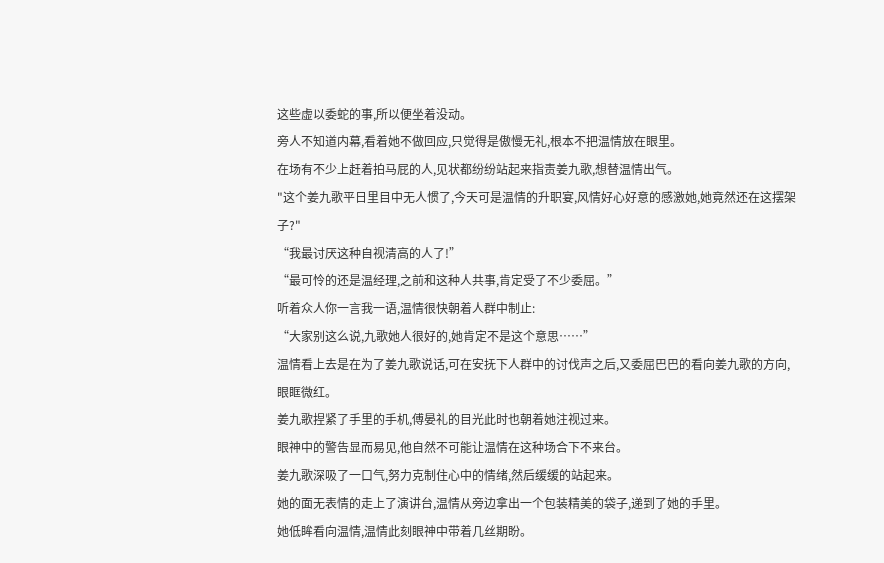这些虚以委蛇的事,所以便坐着没动。
旁人不知道内幕,看着她不做回应,只觉得是傲慢无礼,根本不把温情放在眼里。
在场有不少上赶着拍马屁的人,见状都纷纷站起来指责姜九歌,想替温情出气。
"这个姜九歌平日里目中无人惯了,今天可是温情的升职宴,风情好心好意的感激她,她竟然还在这摆架子?"
“我最讨厌这种自视清高的人了!”
“最可怜的还是温经理,之前和这种人共事,肯定受了不少委屈。”
听着众人你一言我一语,温情很快朝着人群中制止:
“大家别这么说,九歌她人很好的,她肯定不是这个意思……”
温情看上去是在为了姜九歌说话,可在安抚下人群中的讨伐声之后,又委屈巴巴的看向姜九歌的方向,眼眶微红。
姜九歌捏紧了手里的手机,傅晏礼的目光此时也朝着她注视过来。
眼神中的警告显而易见,他自然不可能让温情在这种场合下不来台。
姜九歌深吸了一口气,努力克制住心中的情绪,然后缓缓的站起来。
她的面无表情的走上了演讲台,温情从旁边拿出一个包装精美的袋子,递到了她的手里。
她低眸看向温情,温情此刻眼神中带着几丝期盼。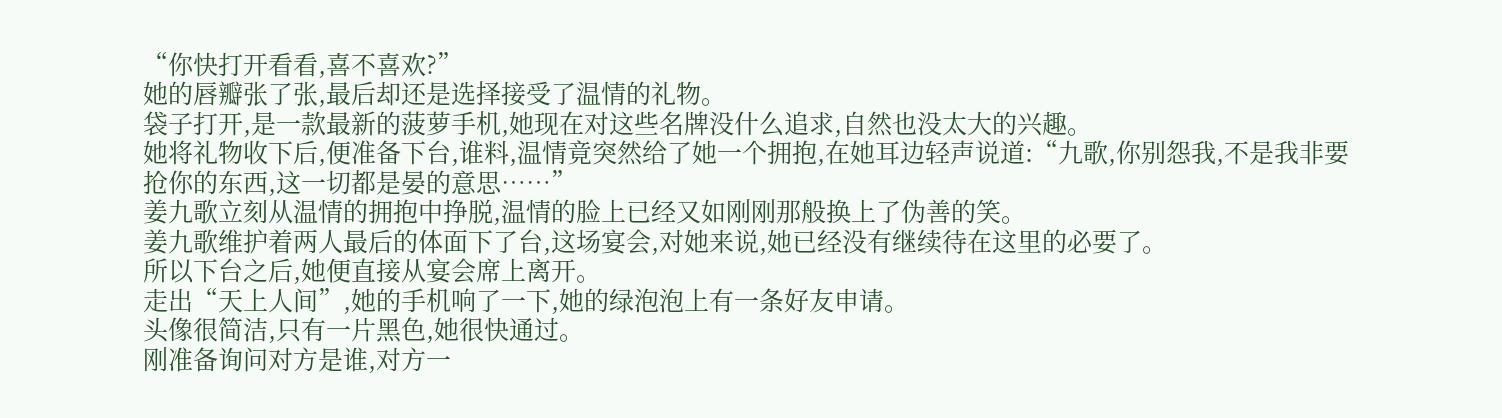“你快打开看看,喜不喜欢?”
她的唇瓣张了张,最后却还是选择接受了温情的礼物。
袋子打开,是一款最新的菠萝手机,她现在对这些名牌没什么追求,自然也没太大的兴趣。
她将礼物收下后,便准备下台,谁料,温情竟突然给了她一个拥抱,在她耳边轻声说道:“九歌,你别怨我,不是我非要抢你的东西,这一切都是晏的意思……”
姜九歌立刻从温情的拥抱中挣脱,温情的脸上已经又如刚刚那般换上了伪善的笑。
姜九歌维护着两人最后的体面下了台,这场宴会,对她来说,她已经没有继续待在这里的必要了。
所以下台之后,她便直接从宴会席上离开。
走出“天上人间”,她的手机响了一下,她的绿泡泡上有一条好友申请。
头像很简洁,只有一片黑色,她很快通过。
刚准备询问对方是谁,对方一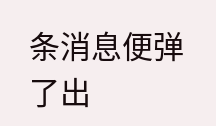条消息便弹了出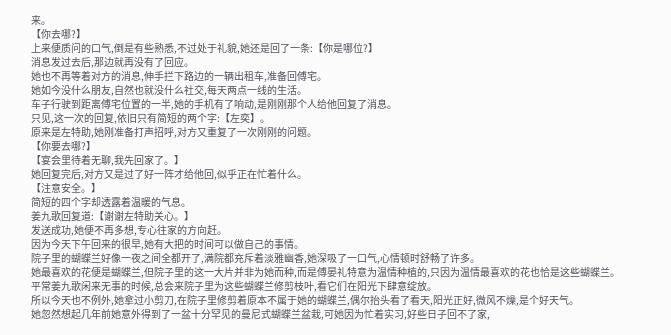来。
【你去哪?】
上来便质问的口气,倒是有些熟悉,不过处于礼貌,她还是回了一条:【你是哪位?】
消息发过去后,那边就再没有了回应。
她也不再等着对方的消息,伸手拦下路边的一辆出租车,准备回傅宅。
她如今没什么朋友,自然也就没什么社交,每天两点一线的生活。
车子行驶到距离傅宅位置的一半,她的手机有了响动,是刚刚那个人给他回复了消息。
只见,这一次的回复,依旧只有简短的两个字:【左奕】。
原来是左特助,她刚准备打声招呼,对方又重复了一次刚刚的问题。
【你要去哪?】
【宴会里待着无聊,我先回家了。】
她回复完后,对方又是过了好一阵才给他回,似乎正在忙着什么。
【注意安全。】
简短的四个字却透露着温暖的气息。
姜九歌回复道:【谢谢左特助关心。】
发送成功,她便不再多想,专心往家的方向赶。
因为今天下午回来的很早,她有大把的时间可以做自己的事情。
院子里的蝴蝶兰好像一夜之间全都开了,满院都充斥着淡雅幽香,她深吸了一口气,心情顿时舒畅了许多。
她最喜欢的花便是蝴蝶兰,但院子里的这一大片并非为她而种,而是傅晏礼特意为温情种植的,只因为温情最喜欢的花也恰是这些蝴蝶兰。
平常姜九歌闲来无事的时候,总会来院子里为这些蝴蝶兰修剪枝叶,看它们在阳光下肆意绽放。
所以今天也不例外,她拿过小剪刀,在院子里修剪着原本不属于她的蝴蝶兰,偶尔抬头看了看天,阳光正好,微风不燥,是个好天气。
她忽然想起几年前她意外得到了一盆十分罕见的曼尼式蝴蝶兰盆栽,可她因为忙着实习,好些日子回不了家,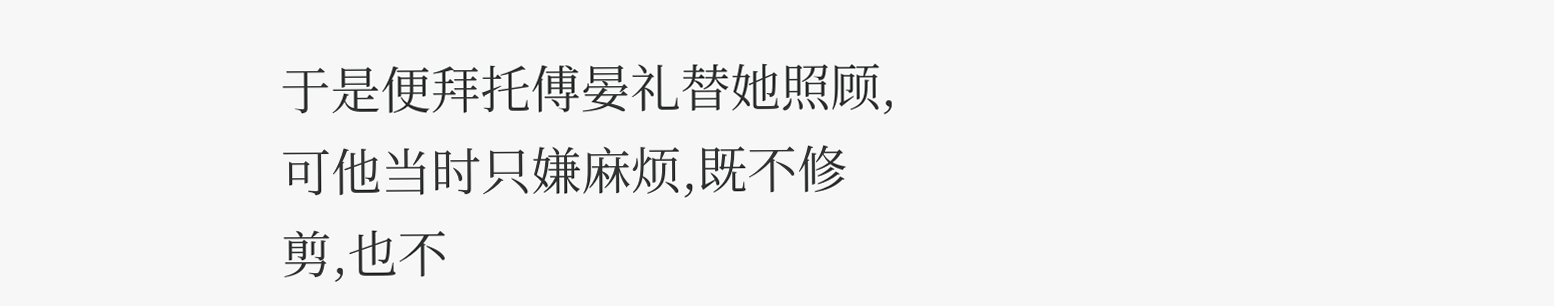于是便拜托傅晏礼替她照顾,可他当时只嫌麻烦,既不修剪,也不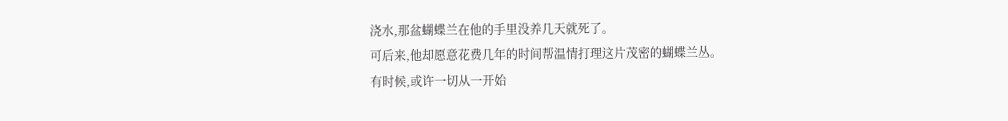浇水,那盆蝴蝶兰在他的手里没养几天就死了。
可后来,他却愿意花费几年的时间帮温情打理这片茂密的蝴蝶兰丛。
有时候,或许一切从一开始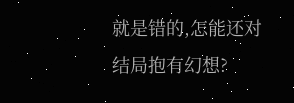就是错的,怎能还对结局抱有幻想?